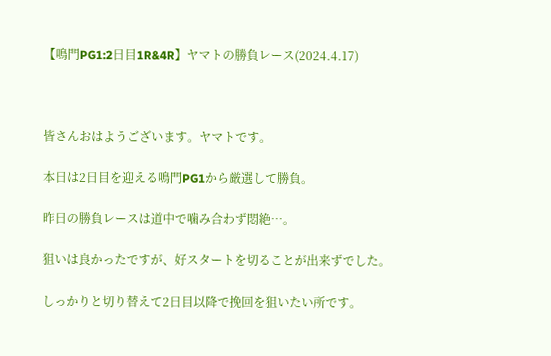【鳴門PG1:2日目1R&4R】ヤマトの勝負レース(2024.4.17)



皆さんおはようございます。ヤマトです。

本日は2日目を迎える鳴門PG1から厳選して勝負。

昨日の勝負レースは道中で噛み合わず悶絶…。

狙いは良かったですが、好スタートを切ることが出来ずでした。

しっかりと切り替えて2日目以降で挽回を狙いたい所です。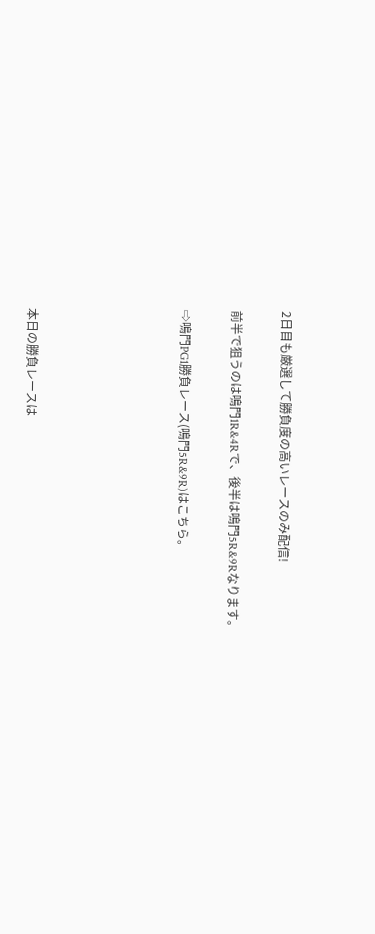2日目も厳選して勝負度の高いレースのみ配信!

前半で狙うのは鳴門1R&4Rで、後半は鳴門5R&9Rなります。

⇨鳴門PG1勝負レース(鳴門5R&9R)はこちら。





本日の勝負レースは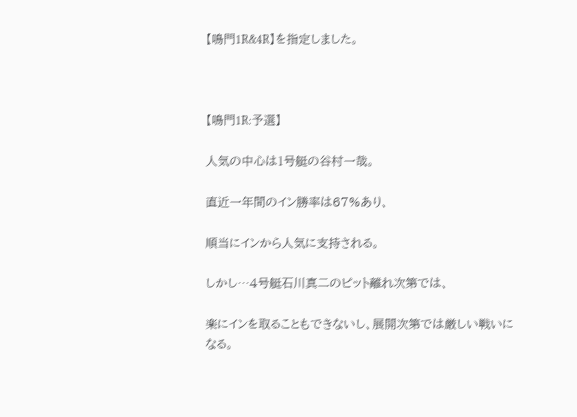【鳴門1R&4R】を指定しました。



【鳴門1R:予選】

人気の中心は1号艇の谷村一哉。

直近一年間のイン勝率は67%あり、

順当にインから人気に支持される。

しかし…4号艇石川真二のピット離れ次第では、

楽にインを取ることもできないし、展開次第では厳しい戦いになる。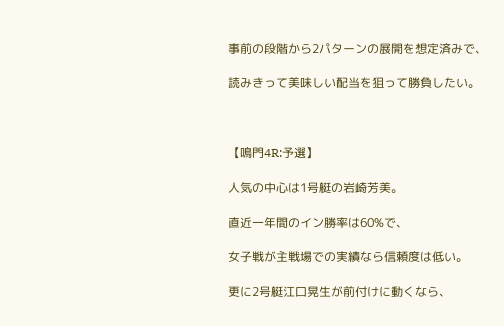事前の段階から2パターンの展開を想定済みで、

読みきって美味しい配当を狙って勝負したい。



【鳴門4R:予選】

人気の中心は1号艇の岩崎芳美。

直近一年間のイン勝率は60%で、

女子戦が主戦場での実績なら信頼度は低い。

更に2号艇江口晃生が前付けに動くなら、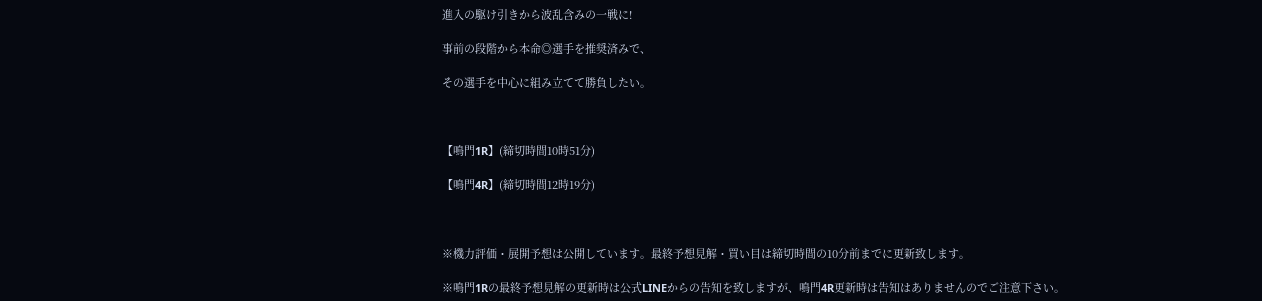進入の駆け引きから波乱含みの一戦に!

事前の段階から本命◎選手を推奨済みで、

その選手を中心に組み立てて勝負したい。



【鳴門1R】(締切時間10時51分)

【鳴門4R】(締切時間12時19分)



※機力評価・展開予想は公開しています。最終予想見解・買い目は締切時間の10分前までに更新致します。

※鳴門1Rの最終予想見解の更新時は公式LINEからの告知を致しますが、鳴門4R更新時は告知はありませんのでご注意下さい。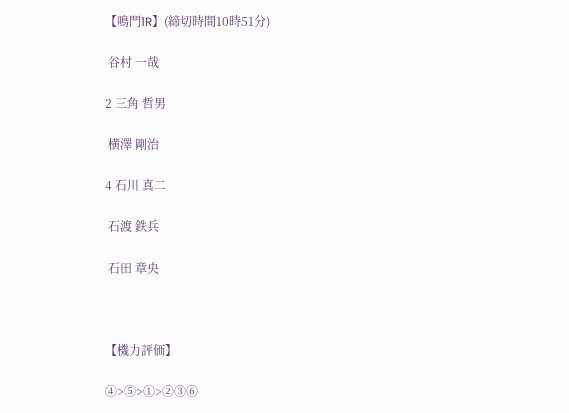【鳴門1R】(締切時間10時51分)

 谷村 一哉

2 三角 哲男

 横澤 剛治

4 石川 真二

 石渡 鉄兵

 石田 章央



【機力評価】

④>⑤>①>②③⑥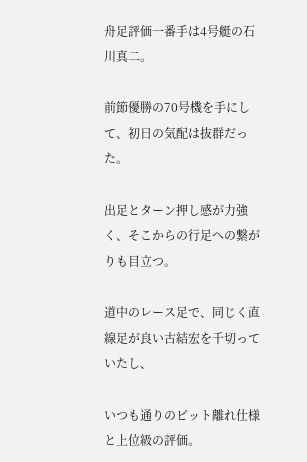舟足評価一番手は4号艇の石川真二。

前節優勝の70号機を手にして、初日の気配は抜群だった。

出足とターン押し感が力強く、そこからの行足への繋がりも目立つ。

道中のレース足で、同じく直線足が良い古結宏を千切っていたし、

いつも通りのピット離れ仕様と上位級の評価。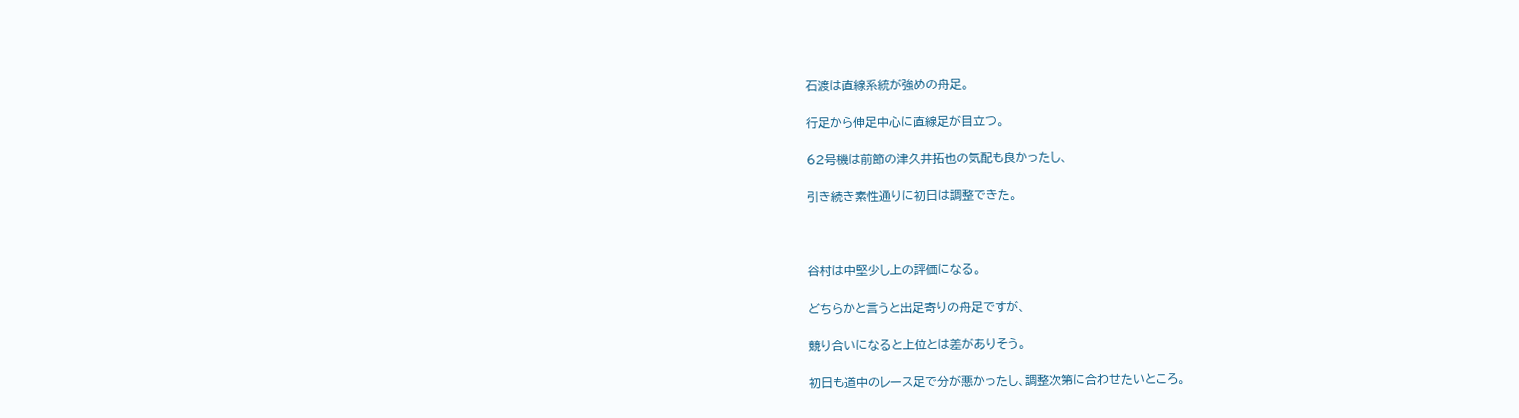石渡は直線系統が強めの舟足。

行足から伸足中心に直線足が目立つ。

62号機は前節の津久井拓也の気配も良かったし、

引き続き素性通りに初日は調整できた。



谷村は中堅少し上の評価になる。

どちらかと言うと出足寄りの舟足ですが、

競り合いになると上位とは差がありそう。

初日も道中のレース足で分が悪かったし、調整次第に合わせたいところ。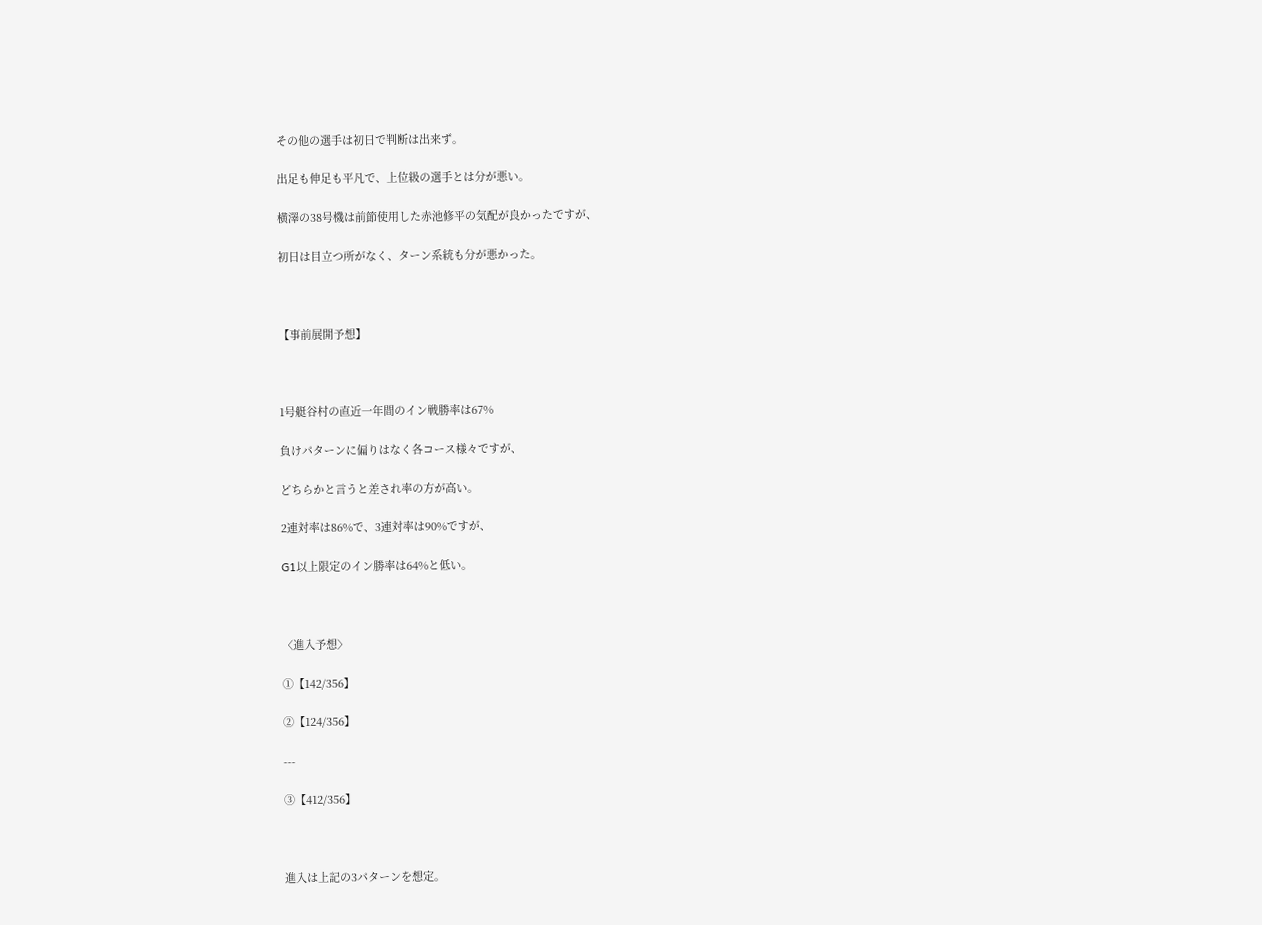その他の選手は初日で判断は出来ず。

出足も伸足も平凡で、上位級の選手とは分が悪い。

横澤の38号機は前節使用した赤池修平の気配が良かったですが、

初日は目立つ所がなく、ターン系統も分が悪かった。



【事前展開予想】



1号艇谷村の直近一年間のイン戦勝率は67%

負けパターンに偏りはなく各コース様々ですが、

どちらかと言うと差され率の方が高い。

2連対率は86%で、3連対率は90%ですが、

G1以上限定のイン勝率は64%と低い。



〈進入予想〉

①【142/356】

②【124/356】

---

③【412/356】



進入は上記の3パターンを想定。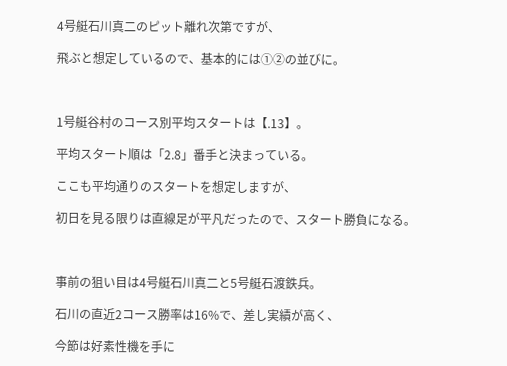4号艇石川真二のピット離れ次第ですが、

飛ぶと想定しているので、基本的には①②の並びに。



1号艇谷村のコース別平均スタートは【.13】。

平均スタート順は「2.8」番手と決まっている。

ここも平均通りのスタートを想定しますが、

初日を見る限りは直線足が平凡だったので、スタート勝負になる。



事前の狙い目は4号艇石川真二と5号艇石渡鉄兵。

石川の直近2コース勝率は16%で、差し実績が高く、

今節は好素性機を手に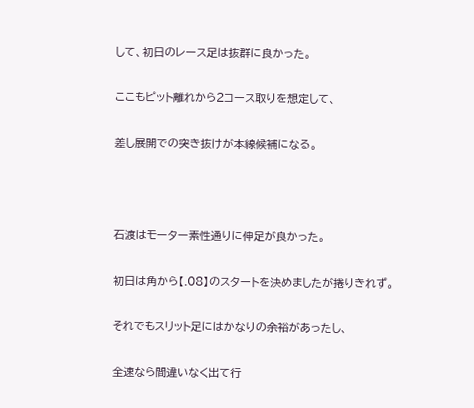して、初日のレース足は抜群に良かった。

ここもピット離れから2コース取りを想定して、

差し展開での突き抜けが本線候補になる。



石渡はモーター素性通りに伸足が良かった。

初日は角から【.08】のスタートを決めましたが捲りきれず。

それでもスリット足にはかなりの余裕があったし、

全速なら間違いなく出て行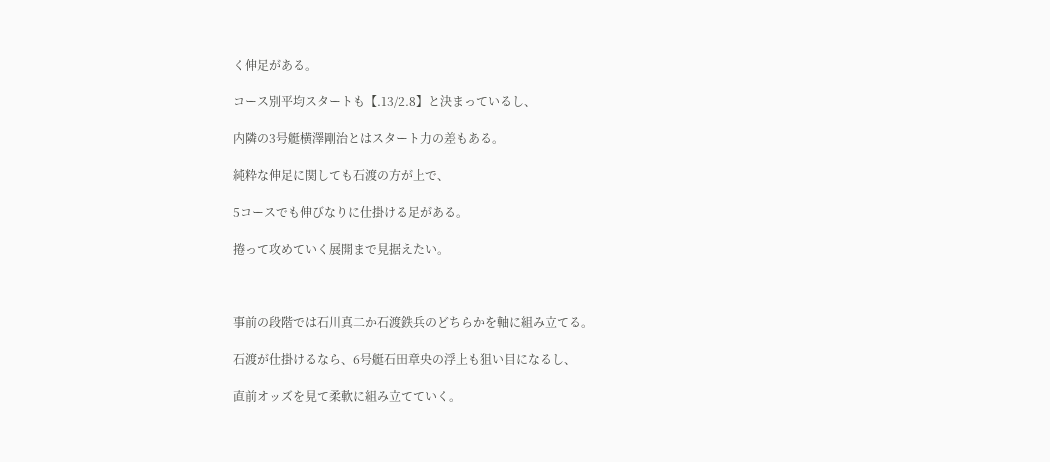く伸足がある。

コース別平均スタートも【.13/2.8】と決まっているし、

内隣の3号艇横澤剛治とはスタート力の差もある。

純粋な伸足に関しても石渡の方が上で、

5コースでも伸びなりに仕掛ける足がある。

捲って攻めていく展開まで見据えたい。



事前の段階では石川真二か石渡鉄兵のどちらかを軸に組み立てる。

石渡が仕掛けるなら、6号艇石田章央の浮上も狙い目になるし、

直前オッズを見て柔軟に組み立てていく。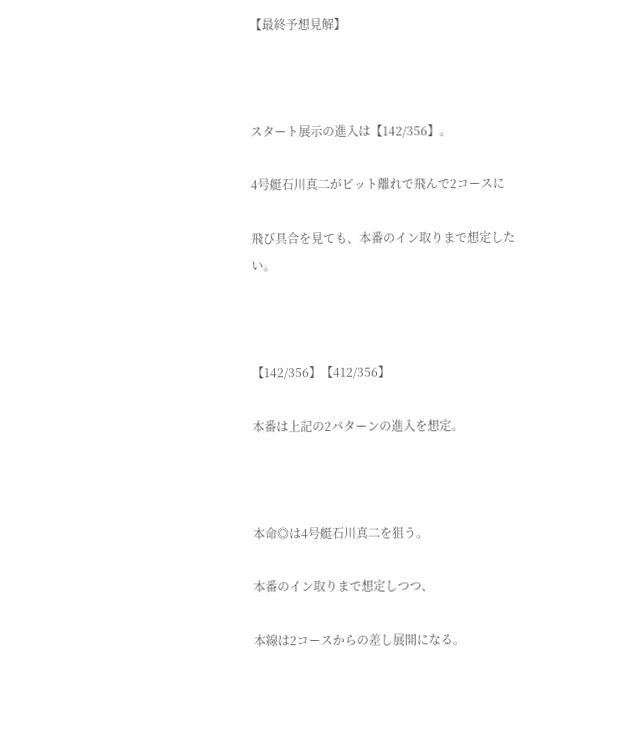【最終予想見解】



スタート展示の進入は【142/356】。

4号艇石川真二がピット離れで飛んで2コースに

飛び具合を見ても、本番のイン取りまで想定したい。



【142/356】【412/356】

本番は上記の2パターンの進入を想定。



本命◎は4号艇石川真二を狙う。

本番のイン取りまで想定しつつ、

本線は2コースからの差し展開になる。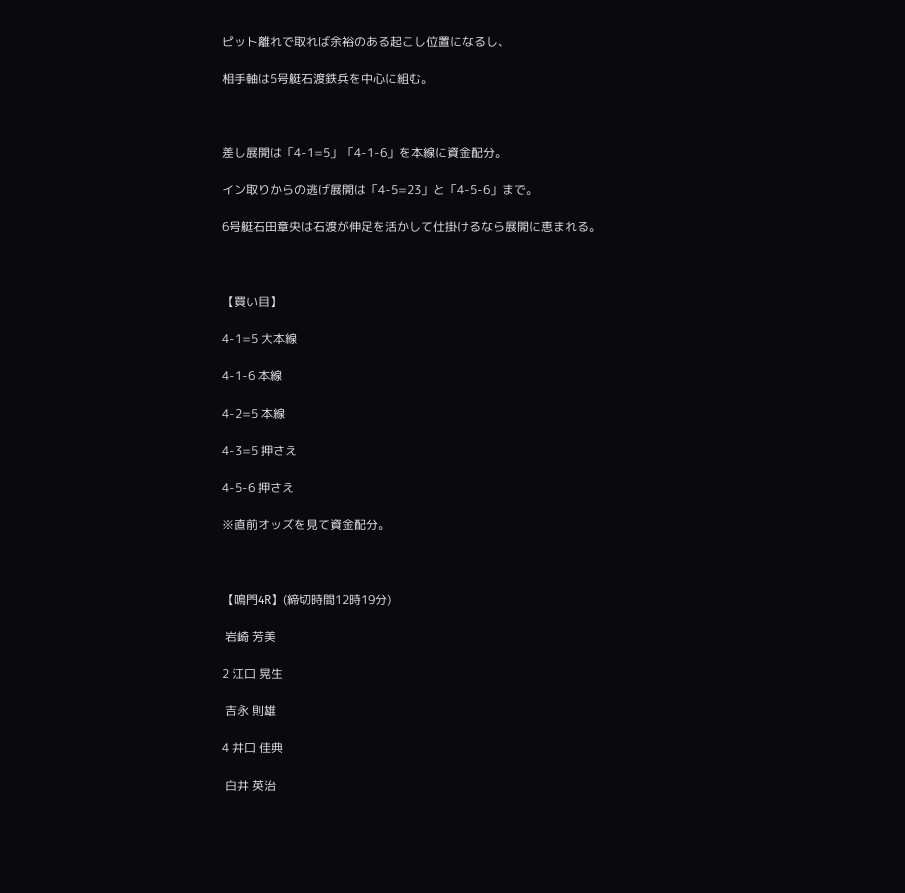ピット離れで取れば余裕のある起こし位置になるし、

相手軸は5号艇石渡鉄兵を中心に組む。



差し展開は「4-1=5」「4-1-6」を本線に資金配分。

イン取りからの逃げ展開は「4-5=23」と「4-5-6」まで。

6号艇石田章央は石渡が伸足を活かして仕掛けるなら展開に恵まれる。



【買い目】

4-1=5 大本線

4-1-6 本線

4-2=5 本線

4-3=5 押さえ

4-5-6 押さえ

※直前オッズを見て資金配分。



【鳴門4R】(締切時間12時19分)

 岩崎 芳美

2 江口 晃生

 吉永 則雄

4 井口 佳典

 白井 英治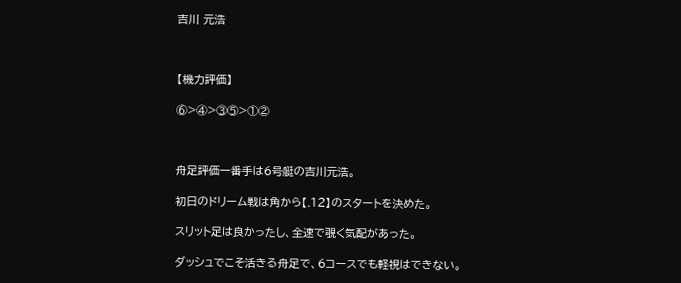吉川 元浩



【機力評価】

⑥>④>③⑤>①②



舟足評価一番手は6号艇の吉川元浩。

初日のドリーム戦は角から【.12】のスタートを決めた。

スリット足は良かったし、全速で覗く気配があった。

ダッシュでこそ活きる舟足で、6コースでも軽視はできない。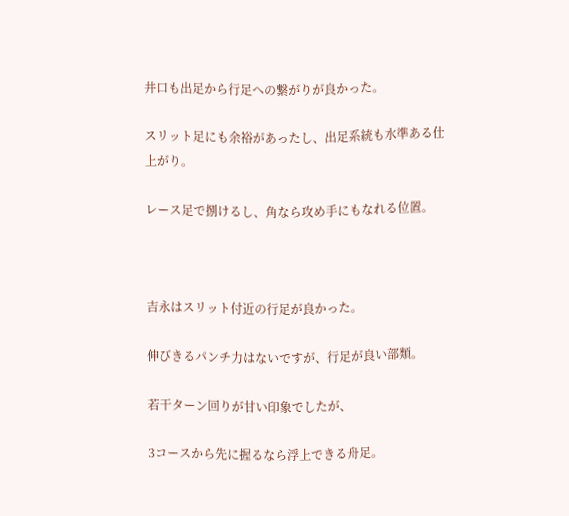井口も出足から行足への繋がりが良かった。

スリット足にも余裕があったし、出足系統も水準ある仕上がり。

レース足で捌けるし、角なら攻め手にもなれる位置。



吉永はスリット付近の行足が良かった。

伸びきるパンチ力はないですが、行足が良い部類。

若干ターン回りが甘い印象でしたが、

3コースから先に握るなら浮上できる舟足。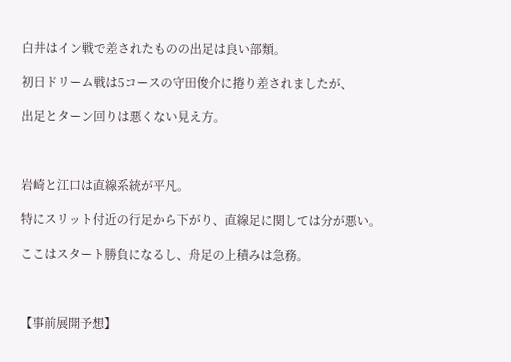白井はイン戦で差されたものの出足は良い部類。

初日ドリーム戦は5コースの守田俊介に捲り差されましたが、

出足とターン回りは悪くない見え方。



岩崎と江口は直線系統が平凡。

特にスリット付近の行足から下がり、直線足に関しては分が悪い。

ここはスタート勝負になるし、舟足の上積みは急務。



【事前展開予想】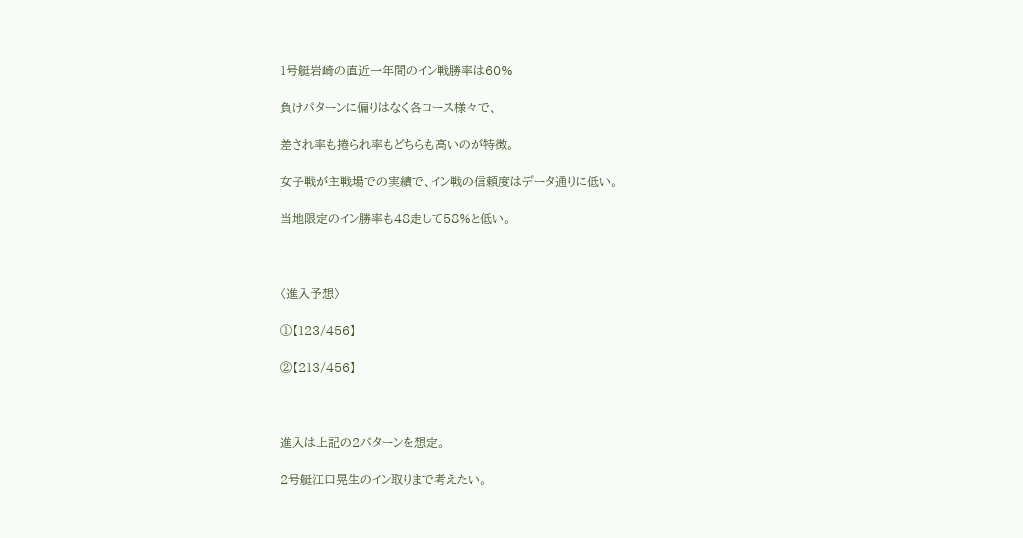1号艇岩崎の直近一年間のイン戦勝率は60%

負けパターンに偏りはなく各コース様々で、

差され率も捲られ率もどちらも高いのが特徴。

女子戦が主戦場での実績で、イン戦の信頼度はデータ通りに低い。

当地限定のイン勝率も48走して58%と低い。



〈進入予想〉

①【123/456】

②【213/456】



進入は上記の2パターンを想定。

2号艇江口晃生のイン取りまで考えたい。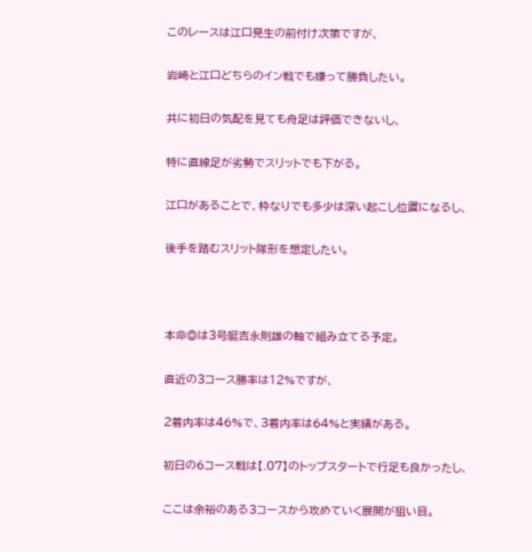このレースは江口晃生の前付け次第ですが、

岩崎と江口どちらのイン戦でも嫌って勝負したい。

共に初日の気配を見ても舟足は評価できないし、

特に直線足が劣勢でスリットでも下がる。

江口があることで、枠なりでも多少は深い起こし位置になるし、

後手を踏むスリット隊形を想定したい。



本命◎は3号艇吉永則雄の軸で組み立てる予定。

直近の3コース勝率は12%ですが、

2着内率は46%で、3着内率は64%と実績がある。

初日の6コース戦は【.07】のトップスタートで行足も良かったし、

ここは余裕のある3コースから攻めていく展開が狙い目。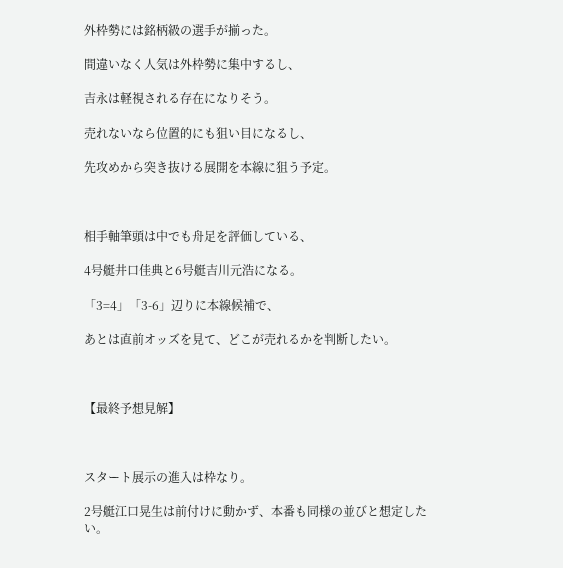外枠勢には銘柄級の選手が揃った。

間違いなく人気は外枠勢に集中するし、

吉永は軽視される存在になりそう。

売れないなら位置的にも狙い目になるし、

先攻めから突き抜ける展開を本線に狙う予定。



相手軸筆頭は中でも舟足を評価している、

4号艇井口佳典と6号艇吉川元浩になる。

「3=4」「3-6」辺りに本線候補で、

あとは直前オッズを見て、どこが売れるかを判断したい。



【最終予想見解】



スタート展示の進入は枠なり。

2号艇江口晃生は前付けに動かず、本番も同様の並びと想定したい。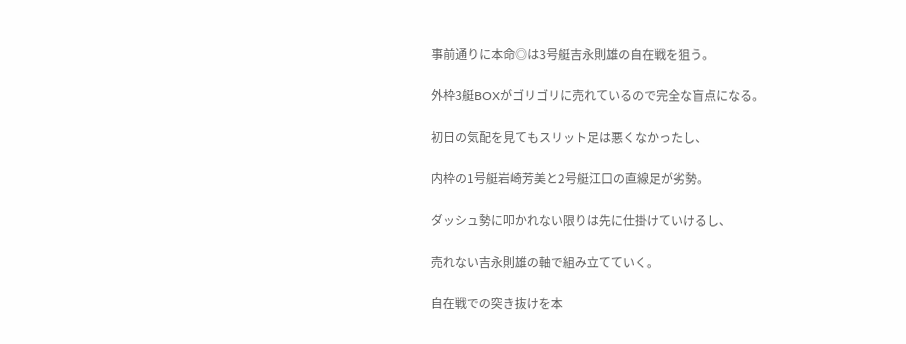事前通りに本命◎は3号艇吉永則雄の自在戦を狙う。

外枠3艇BOXがゴリゴリに売れているので完全な盲点になる。

初日の気配を見てもスリット足は悪くなかったし、

内枠の1号艇岩崎芳美と2号艇江口の直線足が劣勢。

ダッシュ勢に叩かれない限りは先に仕掛けていけるし、

売れない吉永則雄の軸で組み立てていく。

自在戦での突き抜けを本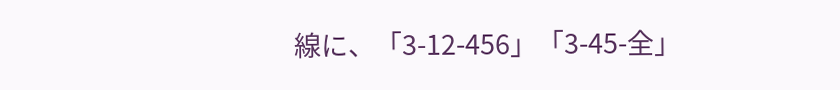線に、「3-12-456」「3-45-全」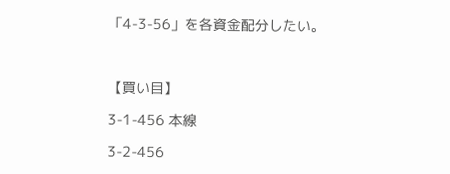「4-3-56」を各資金配分したい。



【買い目】

3-1-456 本線

3-2-456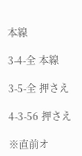本線

3-4-全 本線

3-5-全 押さえ

4-3-56 押さえ

※直前オ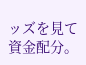ッズを見て資金配分。